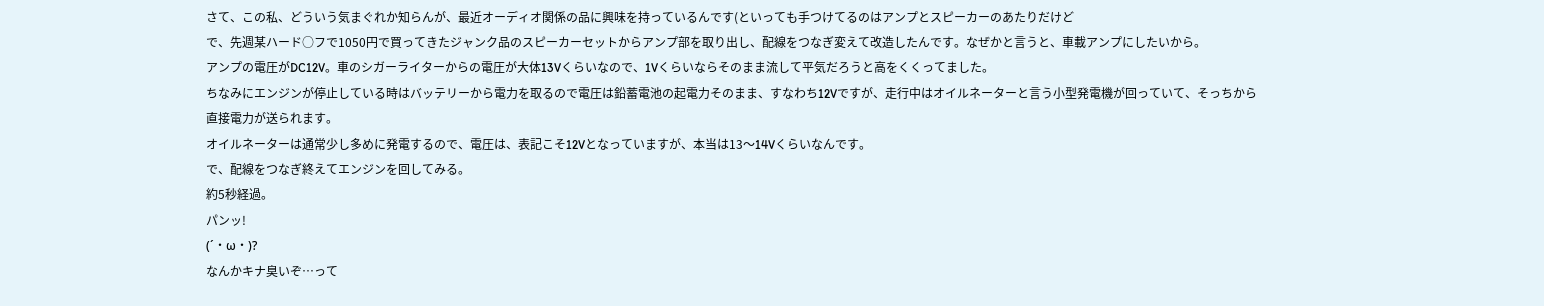さて、この私、どういう気まぐれか知らんが、最近オーディオ関係の品に興味を持っているんです(といっても手つけてるのはアンプとスピーカーのあたりだけど
で、先週某ハード○フで1050円で買ってきたジャンク品のスピーカーセットからアンプ部を取り出し、配線をつなぎ変えて改造したんです。なぜかと言うと、車載アンプにしたいから。
アンプの電圧がDC12V。車のシガーライターからの電圧が大体13Vくらいなので、1Vくらいならそのまま流して平気だろうと高をくくってました。
ちなみにエンジンが停止している時はバッテリーから電力を取るので電圧は鉛蓄電池の起電力そのまま、すなわち12Vですが、走行中はオイルネーターと言う小型発電機が回っていて、そっちから直接電力が送られます。
オイルネーターは通常少し多めに発電するので、電圧は、表記こそ12Vとなっていますが、本当は13〜14Vくらいなんです。
で、配線をつなぎ終えてエンジンを回してみる。
約5秒経過。
パンッ!
(´・ω・)?
なんかキナ臭いぞ…って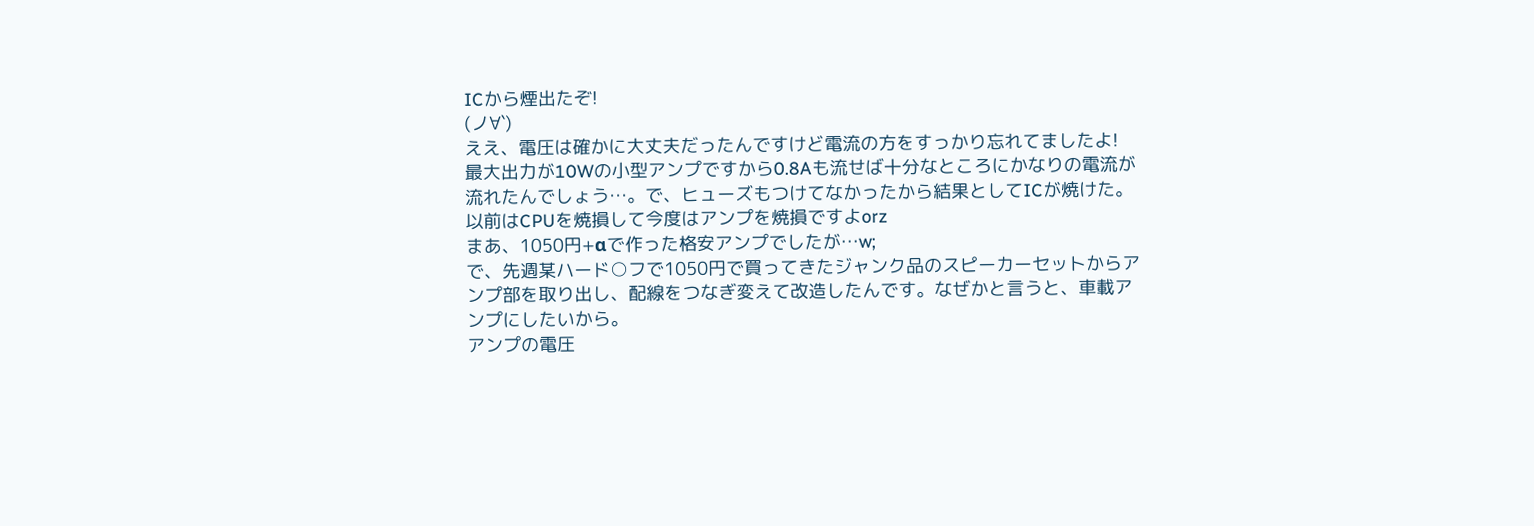ICから煙出たぞ!
(ノ∀`)
ええ、電圧は確かに大丈夫だったんですけど電流の方をすっかり忘れてましたよ!
最大出力が10Wの小型アンプですから0.8Aも流せば十分なところにかなりの電流が流れたんでしょう…。で、ヒューズもつけてなかったから結果としてICが焼けた。
以前はCPUを焼損して今度はアンプを焼損ですよorz
まあ、1050円+αで作った格安アンプでしたが…w;
で、先週某ハード○フで1050円で買ってきたジャンク品のスピーカーセットからアンプ部を取り出し、配線をつなぎ変えて改造したんです。なぜかと言うと、車載アンプにしたいから。
アンプの電圧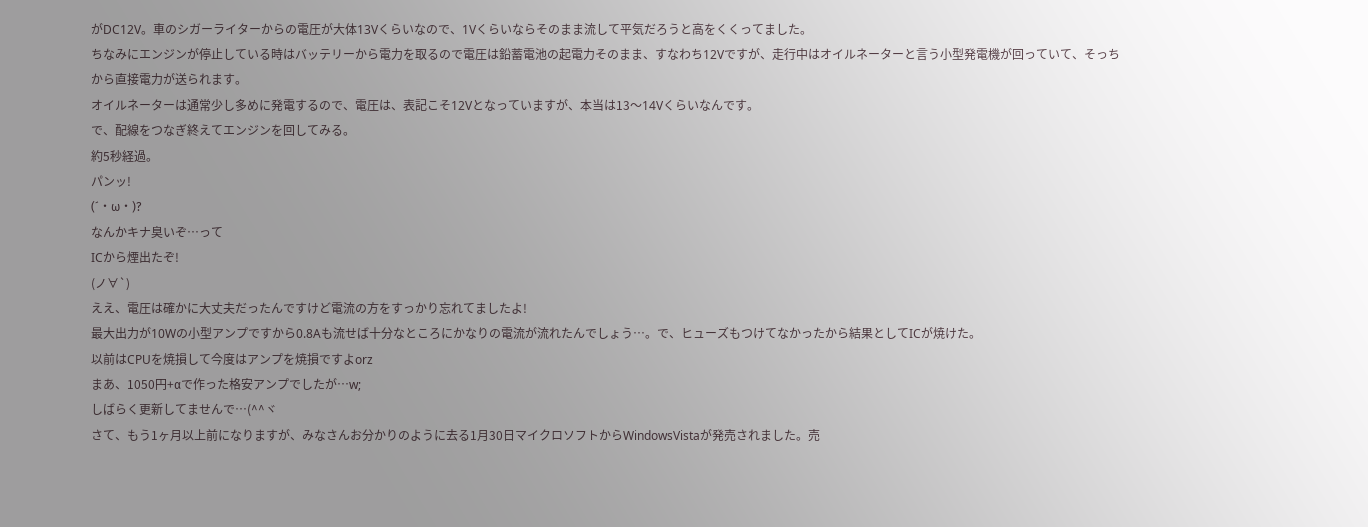がDC12V。車のシガーライターからの電圧が大体13Vくらいなので、1Vくらいならそのまま流して平気だろうと高をくくってました。
ちなみにエンジンが停止している時はバッテリーから電力を取るので電圧は鉛蓄電池の起電力そのまま、すなわち12Vですが、走行中はオイルネーターと言う小型発電機が回っていて、そっちから直接電力が送られます。
オイルネーターは通常少し多めに発電するので、電圧は、表記こそ12Vとなっていますが、本当は13〜14Vくらいなんです。
で、配線をつなぎ終えてエンジンを回してみる。
約5秒経過。
パンッ!
(´・ω・)?
なんかキナ臭いぞ…って
ICから煙出たぞ!
(ノ∀`)
ええ、電圧は確かに大丈夫だったんですけど電流の方をすっかり忘れてましたよ!
最大出力が10Wの小型アンプですから0.8Aも流せば十分なところにかなりの電流が流れたんでしょう…。で、ヒューズもつけてなかったから結果としてICが焼けた。
以前はCPUを焼損して今度はアンプを焼損ですよorz
まあ、1050円+αで作った格安アンプでしたが…w;
しばらく更新してませんで…(^^ヾ
さて、もう1ヶ月以上前になりますが、みなさんお分かりのように去る1月30日マイクロソフトからWindowsVistaが発売されました。売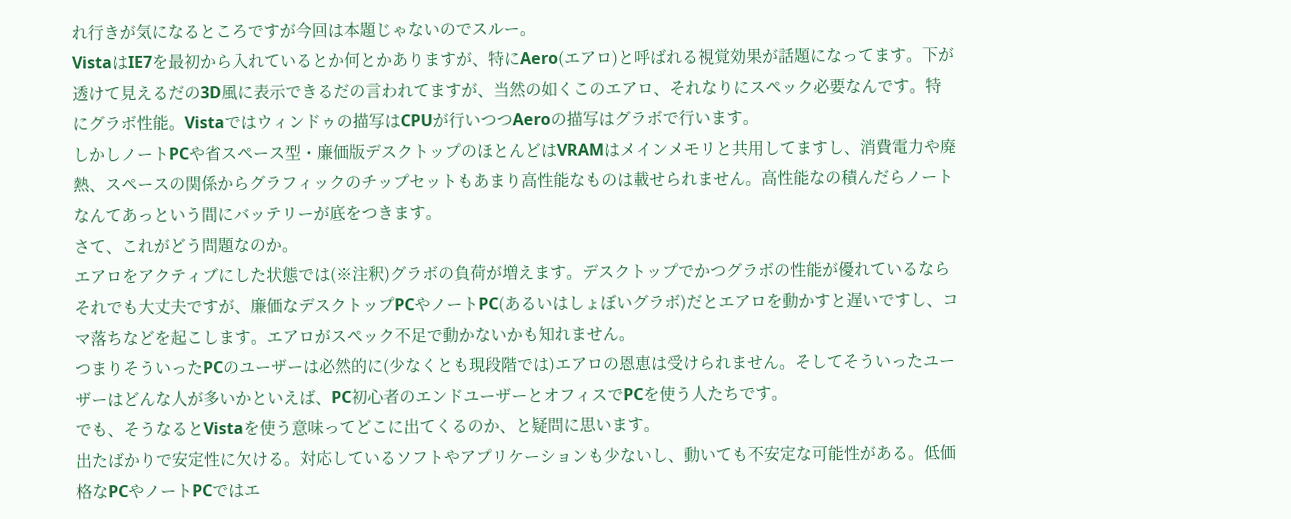れ行きが気になるところですが今回は本題じゃないのでスルー。
VistaはIE7を最初から入れているとか何とかありますが、特にAero(エアロ)と呼ばれる視覚効果が話題になってます。下が透けて見えるだの3D風に表示できるだの言われてますが、当然の如くこのエアロ、それなりにスペック必要なんです。特にグラボ性能。Vistaではウィンドゥの描写はCPUが行いつつAeroの描写はグラボで行います。
しかしノートPCや省スペース型・廉価版デスクトップのほとんどはVRAMはメインメモリと共用してますし、消費電力や廃熱、スペースの関係からグラフィックのチップセットもあまり高性能なものは載せられません。高性能なの積んだらノートなんてあっという間にバッテリーが底をつきます。
さて、これがどう問題なのか。
エアロをアクティブにした状態では(※注釈)グラボの負荷が増えます。デスクトップでかつグラボの性能が優れているならそれでも大丈夫ですが、廉価なデスクトップPCやノートPC(あるいはしょぼいグラボ)だとエアロを動かすと遅いですし、コマ落ちなどを起こします。エアロがスペック不足で動かないかも知れません。
つまりそういったPCのユーザーは必然的に(少なくとも現段階では)エアロの恩恵は受けられません。そしてそういったユーザーはどんな人が多いかといえば、PC初心者のエンドユーザーとオフィスでPCを使う人たちです。
でも、そうなるとVistaを使う意味ってどこに出てくるのか、と疑問に思います。
出たばかりで安定性に欠ける。対応しているソフトやアプリケーションも少ないし、動いても不安定な可能性がある。低価格なPCやノートPCではエ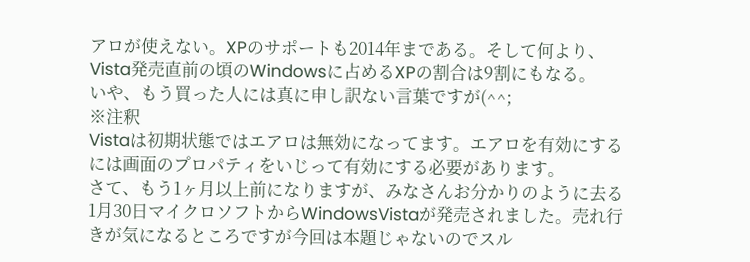アロが使えない。XPのサポートも2014年まである。そして何より、Vista発売直前の頃のWindowsに占めるXPの割合は9割にもなる。
いや、もう買った人には真に申し訳ない言葉ですが(^^;
※注釈
Vistaは初期状態ではエアロは無効になってます。エアロを有効にするには画面のプロパティをいじって有効にする必要があります。
さて、もう1ヶ月以上前になりますが、みなさんお分かりのように去る1月30日マイクロソフトからWindowsVistaが発売されました。売れ行きが気になるところですが今回は本題じゃないのでスル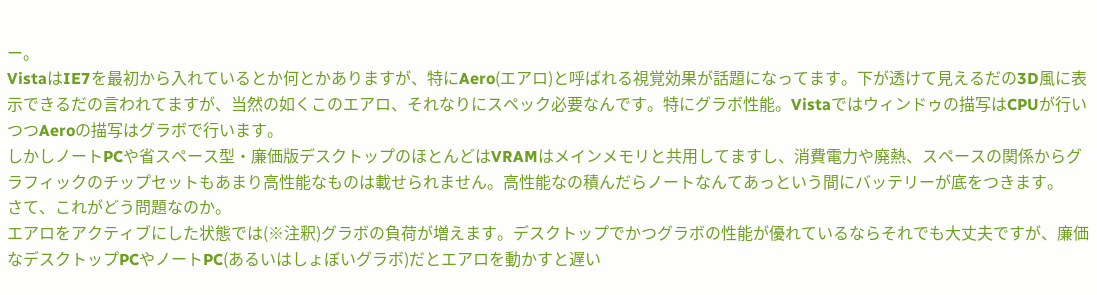ー。
VistaはIE7を最初から入れているとか何とかありますが、特にAero(エアロ)と呼ばれる視覚効果が話題になってます。下が透けて見えるだの3D風に表示できるだの言われてますが、当然の如くこのエアロ、それなりにスペック必要なんです。特にグラボ性能。Vistaではウィンドゥの描写はCPUが行いつつAeroの描写はグラボで行います。
しかしノートPCや省スペース型・廉価版デスクトップのほとんどはVRAMはメインメモリと共用してますし、消費電力や廃熱、スペースの関係からグラフィックのチップセットもあまり高性能なものは載せられません。高性能なの積んだらノートなんてあっという間にバッテリーが底をつきます。
さて、これがどう問題なのか。
エアロをアクティブにした状態では(※注釈)グラボの負荷が増えます。デスクトップでかつグラボの性能が優れているならそれでも大丈夫ですが、廉価なデスクトップPCやノートPC(あるいはしょぼいグラボ)だとエアロを動かすと遅い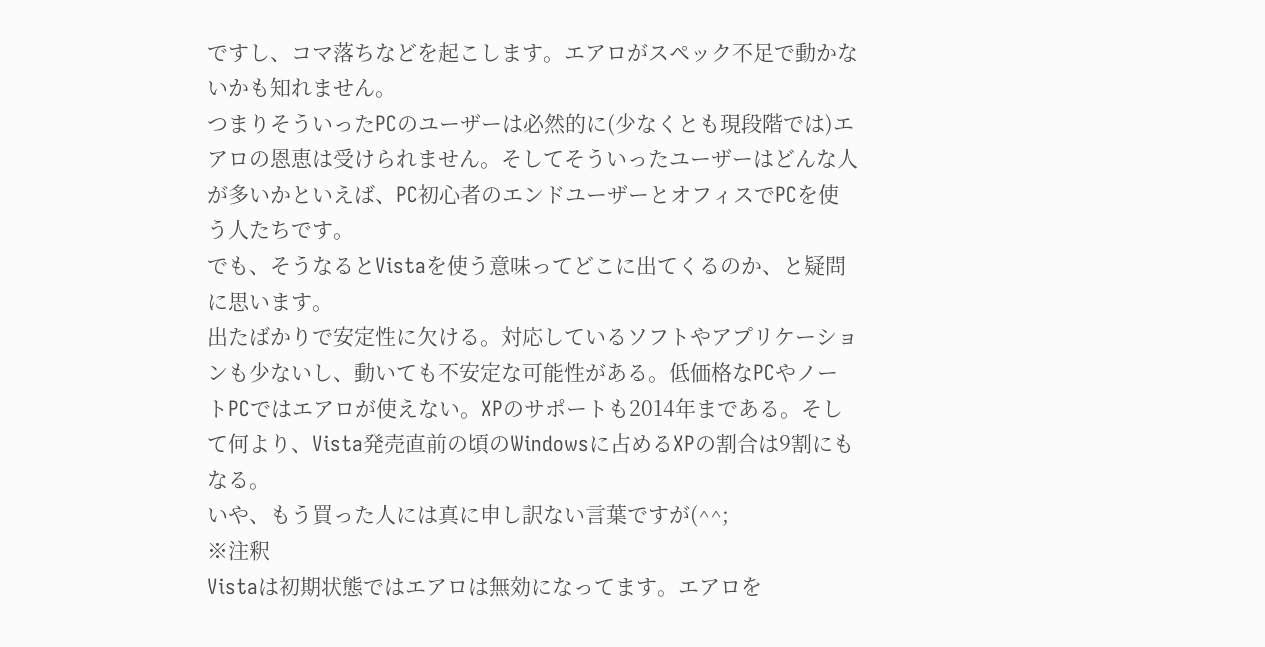ですし、コマ落ちなどを起こします。エアロがスペック不足で動かないかも知れません。
つまりそういったPCのユーザーは必然的に(少なくとも現段階では)エアロの恩恵は受けられません。そしてそういったユーザーはどんな人が多いかといえば、PC初心者のエンドユーザーとオフィスでPCを使う人たちです。
でも、そうなるとVistaを使う意味ってどこに出てくるのか、と疑問に思います。
出たばかりで安定性に欠ける。対応しているソフトやアプリケーションも少ないし、動いても不安定な可能性がある。低価格なPCやノートPCではエアロが使えない。XPのサポートも2014年まである。そして何より、Vista発売直前の頃のWindowsに占めるXPの割合は9割にもなる。
いや、もう買った人には真に申し訳ない言葉ですが(^^;
※注釈
Vistaは初期状態ではエアロは無効になってます。エアロを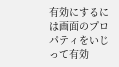有効にするには画面のプロパティをいじって有効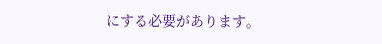にする必要があります。